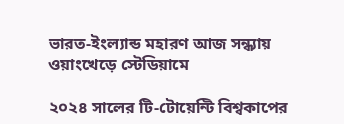ভারত-ইংল্যান্ড মহারণ আজ সন্ধ্যায় ওয়াংখেড়ে স্টেডিয়ামে

২০২৪ সালের টি-টোয়েন্টি বিশ্বকাপের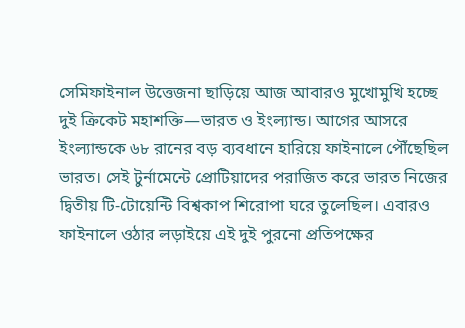সেমিফাইনাল উত্তেজনা ছাড়িয়ে আজ আবারও মুখোমুখি হচ্ছে দুই ক্রিকেট মহাশক্তি—ভারত ও ইংল্যান্ড। আগের আসরে ইংল্যান্ডকে ৬৮ রানের বড় ব্যবধানে হারিয়ে ফাইনালে পৌঁছেছিল ভারত। সেই টুর্নামেন্টে প্রোটিয়াদের পরাজিত করে ভারত নিজের দ্বিতীয় টি-টোয়েন্টি বিশ্বকাপ শিরোপা ঘরে তুলেছিল। এবারও ফাইনালে ওঠার লড়াইয়ে এই দুই পুরনো প্রতিপক্ষের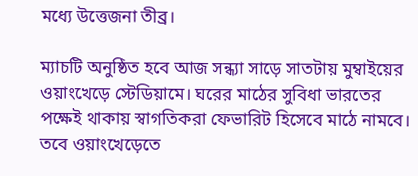মধ্যে উত্তেজনা তীব্র।

ম্যাচটি অনুষ্ঠিত হবে আজ সন্ধ্যা সাড়ে সাতটায় মুম্বাইয়ের ওয়াংখেড়ে স্টেডিয়ামে। ঘরের মাঠের সুবিধা ভারতের পক্ষেই থাকায় স্বাগতিকরা ফেভারিট হিসেবে মাঠে নামবে। তবে ওয়াংখেড়েতে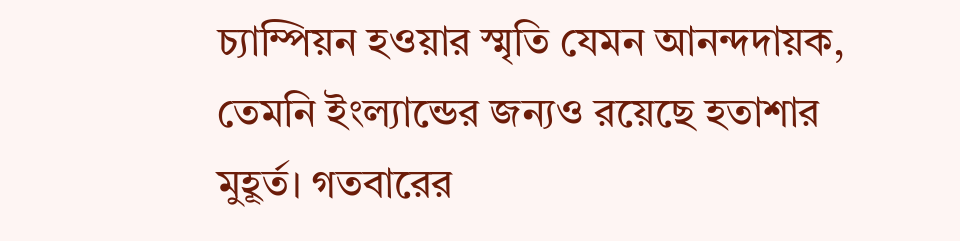চ্যাম্পিয়ন হওয়ার স্মৃতি যেমন আনন্দদায়ক, তেমনি ইংল্যান্ডের জন্যও রয়েছে হতাশার মুহূর্ত। গতবারের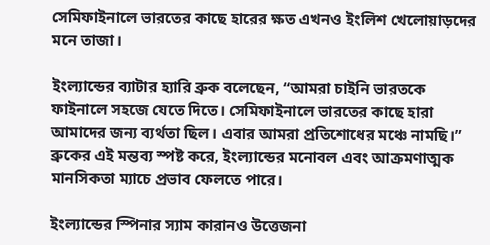সেমিফাইনালে ভারতের কাছে হারের ক্ষত এখনও ইংলিশ খেলোয়াড়দের মনে তাজা।

ইংল্যান্ডের ব্যাটার হ্যারি ব্রুক বলেছেন, “আমরা চাইনি ভারতকে ফাইনালে সহজে যেতে দিতে। সেমিফাইনালে ভারতের কাছে হারা আমাদের জন্য ব্যর্থতা ছিল। এবার আমরা প্রতিশোধের মঞ্চে নামছি।” ব্রুকের এই মন্তব্য স্পষ্ট করে, ইংল্যান্ডের মনোবল এবং আক্রমণাত্মক মানসিকতা ম্যাচে প্রভাব ফেলতে পারে।

ইংল্যান্ডের স্পিনার স্যাম কারানও উত্তেজনা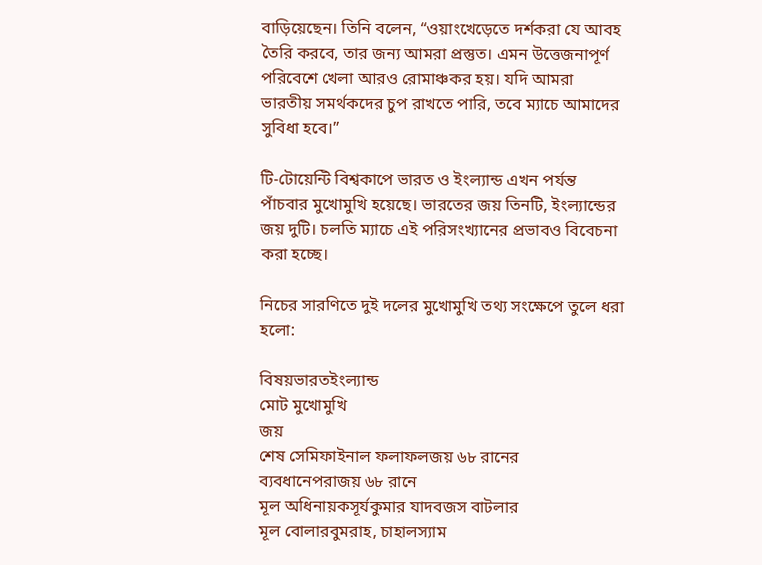বাড়িয়েছেন। তিনি বলেন, “ওয়াংখেড়েতে দর্শকরা যে আবহ তৈরি করবে, তার জন্য আমরা প্রস্তুত। এমন উত্তেজনাপূর্ণ পরিবেশে খেলা আরও রোমাঞ্চকর হয়। যদি আমরা ভারতীয় সমর্থকদের চুপ রাখতে পারি, তবে ম্যাচে আমাদের সুবিধা হবে।”

টি-টোয়েন্টি বিশ্বকাপে ভারত ও ইংল্যান্ড এখন পর্যন্ত পাঁচবার মুখোমুখি হয়েছে। ভারতের জয় তিনটি, ইংল্যান্ডের জয় দুটি। চলতি ম্যাচে এই পরিসংখ্যানের প্রভাবও বিবেচনা করা হচ্ছে।

নিচের সারণিতে দুই দলের মুখোমুখি তথ্য সংক্ষেপে তুলে ধরা হলো:

বিষয়ভারতইংল্যান্ড
মোট মুখোমুখি
জয়
শেষ সেমিফাইনাল ফলাফলজয় ৬৮ রানের ব্যবধানেপরাজয় ৬৮ রানে
মূল অধিনায়কসূর্যকুমার যাদবজস বাটলার
মূল বোলারবুমরাহ, চাহালস্যাম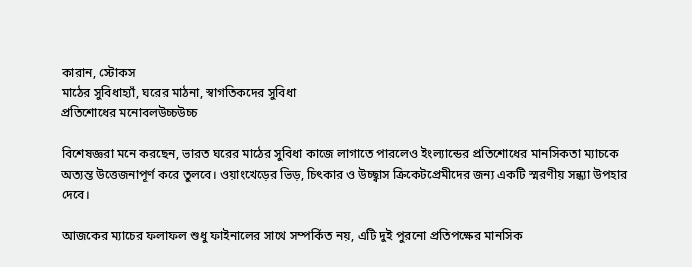কারান, স্টোকস
মাঠের সুবিধাহ্যাঁ, ঘরের মাঠনা, স্বাগতিকদের সুবিধা
প্রতিশোধের মনোবলউচ্চউচ্চ

বিশেষজ্ঞরা মনে করছেন, ভারত ঘরের মাঠের সুবিধা কাজে লাগাতে পারলেও ইংল্যান্ডের প্রতিশোধের মানসিকতা ম্যাচকে অত্যন্ত উত্তেজনাপূর্ণ করে তুলবে। ওয়াংখেড়ের ভিড়, চিৎকার ও উচ্ছ্বাস ক্রিকেটপ্রেমীদের জন্য একটি স্মরণীয় সন্ধ্যা উপহার দেবে।

আজকের ম্যাচের ফলাফল শুধু ফাইনালের সাথে সম্পর্কিত নয়, এটি দুই পুরনো প্রতিপক্ষের মানসিক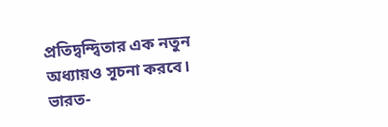প্রতিদ্বন্দ্বিতার এক নতুন অধ্যায়ও সূচনা করবে। ভারত-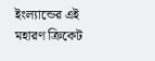ইংল্যান্ডের এই মহারণ ক্রিকেট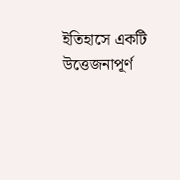ইতিহাসে একটি উত্তেজনাপূর্ণ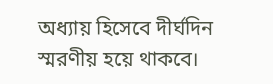অধ্যায় হিসেবে দীর্ঘদিন স্মরণীয় হয়ে থাকবে।